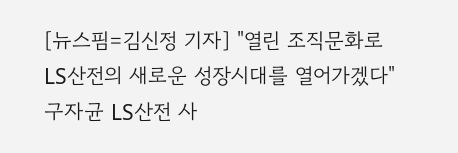[뉴스핌=김신정 기자] "열린 조직문화로 LS산전의 새로운 성장시대를 열어가겠다"구자균 LS산전 사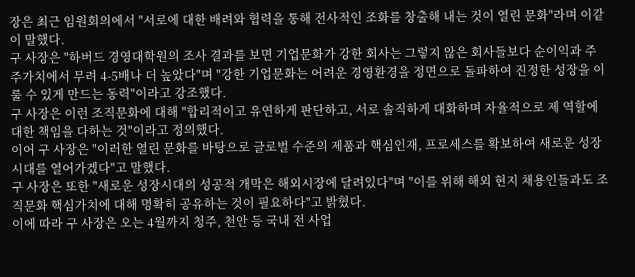장은 최근 임원회의에서 "서로에 대한 배려와 협력을 통해 전사적인 조화를 창출해 내는 것이 열린 문화"라며 이같이 말했다.
구 사장은 "하버드 경영대학원의 조사 결과를 보면 기업문화가 강한 회사는 그렇지 않은 회사들보다 순이익과 주주가치에서 무려 4-5배나 더 높았다"며 "강한 기업문화는 어려운 경영환경을 정면으로 돌파하여 진정한 성장을 이룰 수 있게 만드는 동력"이라고 강조했다.
구 사장은 이런 조직문화에 대해 "합리적이고 유연하게 판단하고, 서로 솔직하게 대화하며 자율적으로 제 역할에 대한 책임을 다하는 것"이라고 정의했다.
이어 구 사장은 "이러한 열린 문화를 바탕으로 글로벌 수준의 제품과 핵심인재, 프로세스를 확보하여 새로운 성장시대를 열어가겠다"고 말했다.
구 사장은 또한 "새로운 성장시대의 성공적 개막은 해외시장에 달려있다"며 "이를 위해 해외 현지 채용인들과도 조직문화 핵심가치에 대해 명확히 공유하는 것이 필요하다"고 밝혔다.
이에 따라 구 사장은 오는 4월까지 청주, 천안 등 국내 전 사업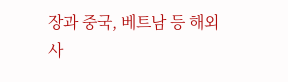장과 중국, 베트남 등 해외 사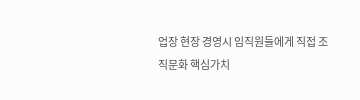업장 현장 경영시 임직원들에게 직접 조직문화 핵심가치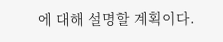에 대해 설명할 계획이다.